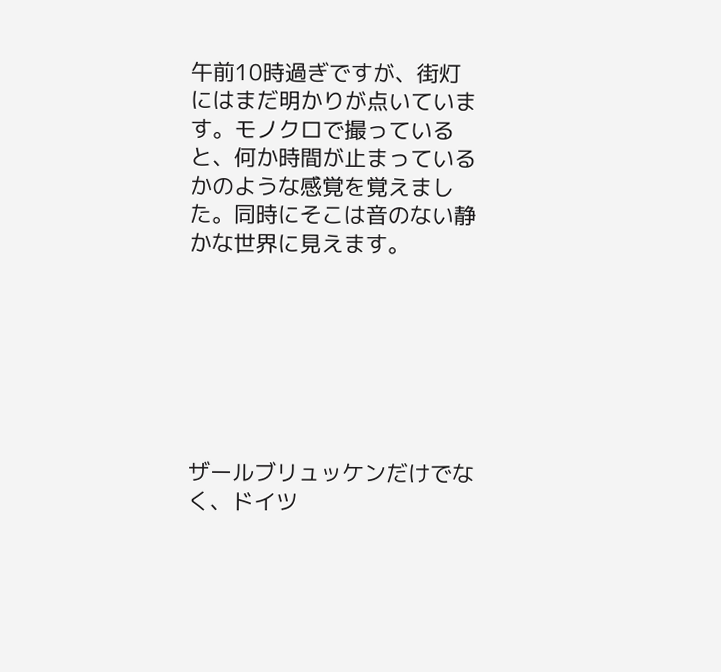午前10時過ぎですが、街灯にはまだ明かりが点いています。モノクロで撮っていると、何か時間が止まっているかのような感覚を覚えました。同時にそこは音のない静かな世界に見えます。







ザールブリュッケンだけでなく、ドイツ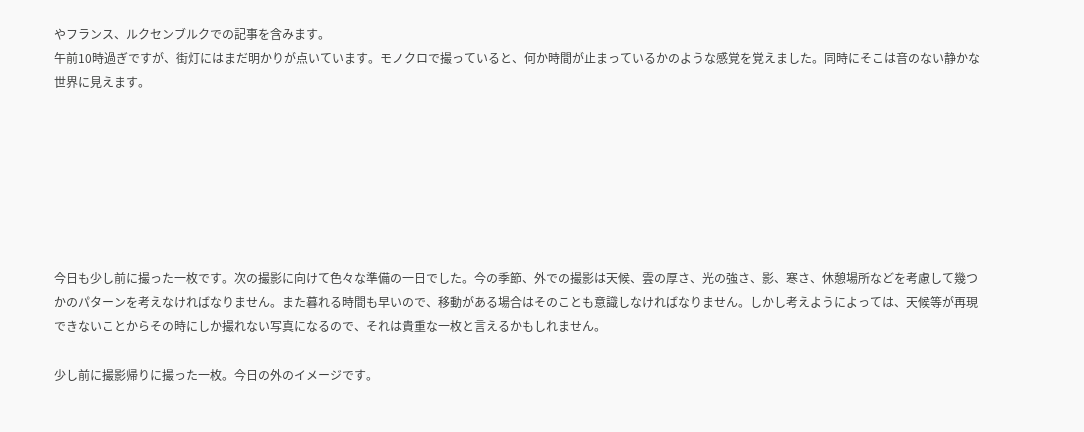やフランス、ルクセンブルクでの記事を含みます。
午前10時過ぎですが、街灯にはまだ明かりが点いています。モノクロで撮っていると、何か時間が止まっているかのような感覚を覚えました。同時にそこは音のない静かな世界に見えます。







今日も少し前に撮った一枚です。次の撮影に向けて色々な準備の一日でした。今の季節、外での撮影は天候、雲の厚さ、光の強さ、影、寒さ、休憩場所などを考慮して幾つかのパターンを考えなければなりません。また暮れる時間も早いので、移動がある場合はそのことも意識しなければなりません。しかし考えようによっては、天候等が再現できないことからその時にしか撮れない写真になるので、それは貴重な一枚と言えるかもしれません。

少し前に撮影帰りに撮った一枚。今日の外のイメージです。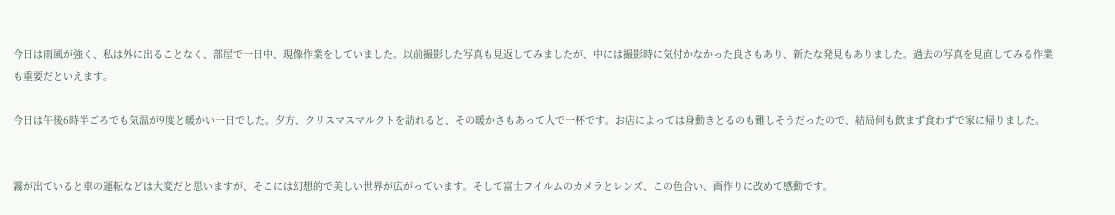今日は雨風が強く、私は外に出ることなく、部屋で一日中、現像作業をしていました。以前撮影した写真も見返してみましたが、中には撮影時に気付かなかった良さもあり、新たな発見もありました。過去の写真を見直してみる作業も重要だといえます。

今日は午後6時半ごろでも気温が9度と暖かい一日でした。夕方、クリスマスマルクトを訪れると、その暖かさもあって人で一杯です。お店によっては身動きとるのも難しそうだったので、結局何も飲まず食わずで家に帰りました。


霧が出ていると車の運転などは大変だと思いますが、そこには幻想的で美しい世界が広がっています。そして富士フイルムのカメラとレンズ、この色合い、画作りに改めて感動です。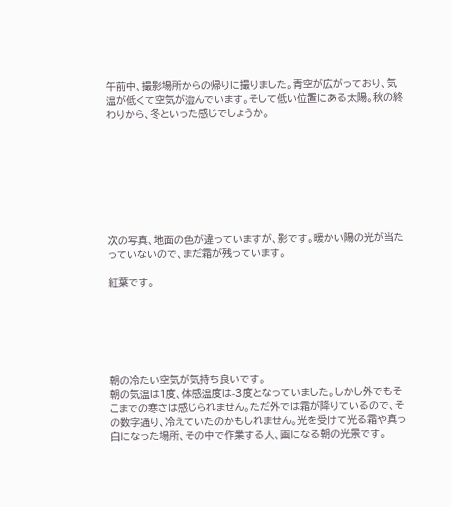午前中、撮影場所からの帰りに撮りました。青空が広がっており、気温が低くて空気が澄んでいます。そして低い位置にある太陽。秋の終わりから、冬といった感じでしょうか。








次の写真、地面の色が違っていますが、影です。暖かい陽の光が当たっていないので、まだ霜が残っています。

紅葉です。






朝の冷たい空気が気持ち良いです。
朝の気温は1度、体感温度は-3度となっていました。しかし外でもそこまでの寒さは感じられません。ただ外では霜が降りているので、その数字通り、冷えていたのかもしれません。光を受けて光る霜や真っ白になった場所、その中で作業する人、画になる朝の光景です。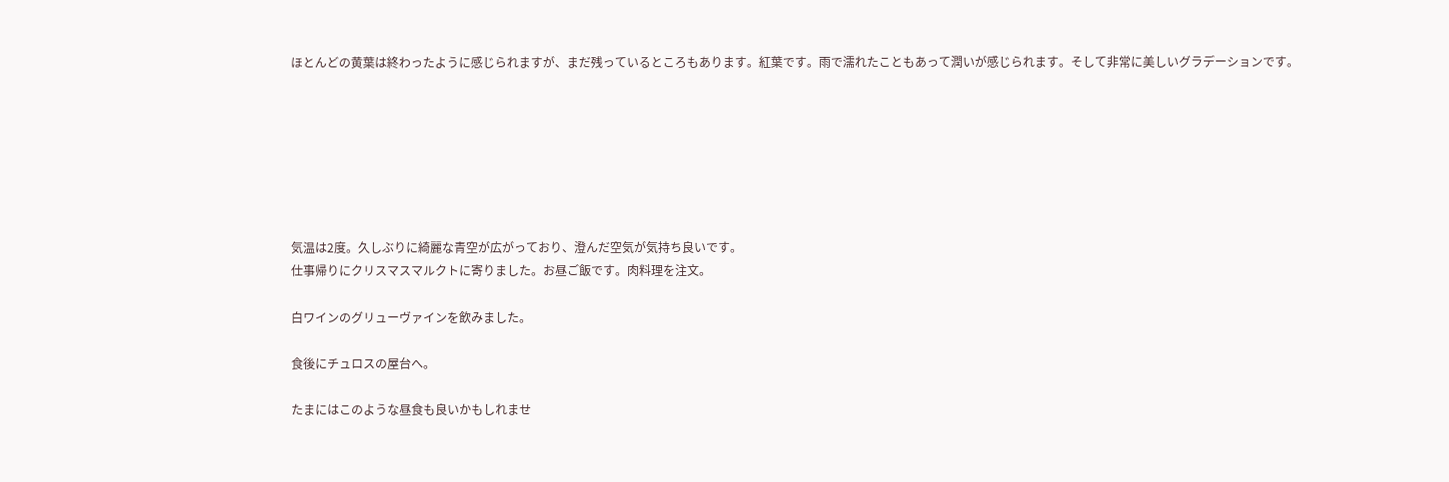ほとんどの黄葉は終わったように感じられますが、まだ残っているところもあります。紅葉です。雨で濡れたこともあって潤いが感じられます。そして非常に美しいグラデーションです。







気温は2度。久しぶりに綺麗な青空が広がっており、澄んだ空気が気持ち良いです。
仕事帰りにクリスマスマルクトに寄りました。お昼ご飯です。肉料理を注文。

白ワインのグリューヴァインを飲みました。

食後にチュロスの屋台へ。

たまにはこのような昼食も良いかもしれませ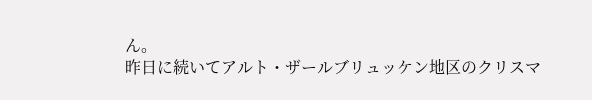ん。
昨日に続いてアルト・ザールブリュッケン地区のクリスマ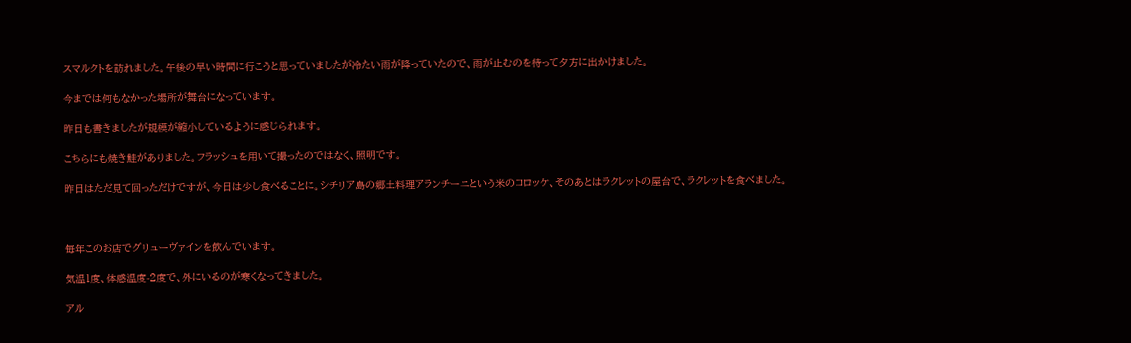スマルクトを訪れました。午後の早い時間に行こうと思っていましたが冷たい雨が降っていたので、雨が止むのを待って夕方に出かけました。

今までは何もなかった場所が舞台になっています。

昨日も書きましたが規模が縮小しているように感じられます。

こちらにも焼き鮭がありました。フラッシュを用いて撮ったのではなく、照明です。

昨日はただ見て回っただけですが、今日は少し食べることに。シチリア島の郷土料理アランチーニという米のコロッケ、そのあとはラクレットの屋台で、ラクレットを食べました。



毎年このお店でグリューヴァインを飲んでいます。

気温1度、体感温度-2度で、外にいるのが寒くなってきました。

アル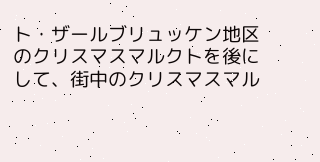ト・ザールブリュッケン地区のクリスマスマルクトを後にして、街中のクリスマスマル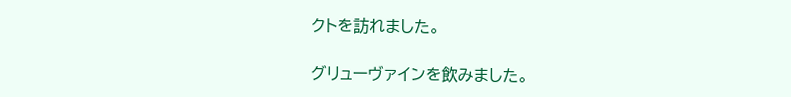クトを訪れました。

グリューヴァインを飲みました。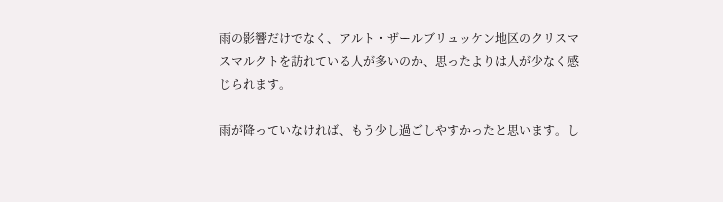雨の影響だけでなく、アルト・ザールブリュッケン地区のクリスマスマルクトを訪れている人が多いのか、思ったよりは人が少なく感じられます。

雨が降っていなければ、もう少し過ごしやすかったと思います。し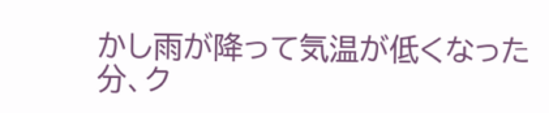かし雨が降って気温が低くなった分、ク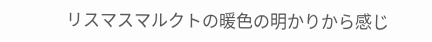リスマスマルクトの暖色の明かりから感じ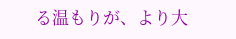る温もりが、より大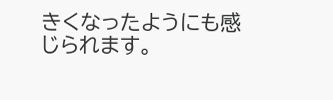きくなったようにも感じられます。